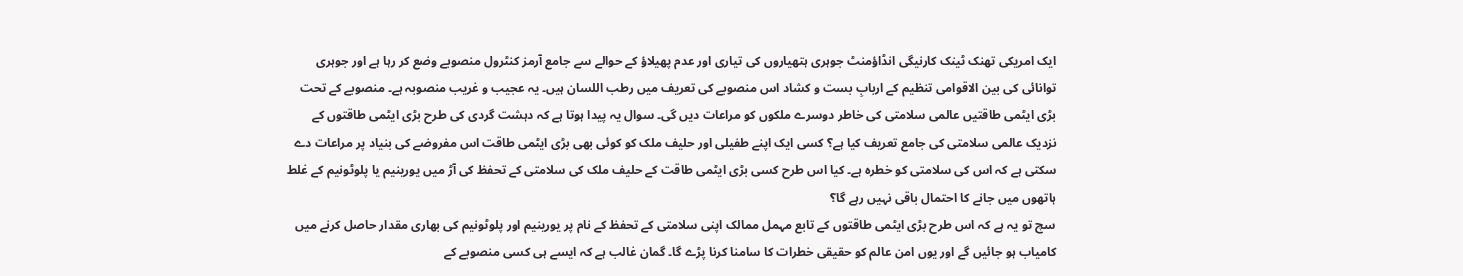ایک امریکی تھنک ٹینک کارنیگی انڈاؤمنٹ جوہری ہتھیاروں کی تیاری اور عدم پھیلاؤ کے حوالے سے جامع آرمز کنٹرول منصوبے وضع کر رہا ہے اور جوہری توانائی کی بین الاقوامی تنظیم کے اربابِ بست و کشاد اس منصوبے کی تعریف میں رطب اللسان ہیں۔ یہ عجیب و غریب منصوبہ ہے۔ منصوبے کے تحت بڑی ایٹمی طاقتیں عالمی سلامتی کی خاطر دوسرے ملکوں کو مراعات دیں گی۔ سوال یہ پیدا ہوتا ہے کہ دہشت گردی کی طرح بڑی ایٹمی طاقتوں کے نزدیک عالمی سلامتی کی جامع تعریف کیا ہے؟ کسی ایک اپنے طفیلی اور حلیف ملک کو کوئی بھی بڑی ایٹمی طاقت اس مفروضے کی بنیاد پر مراعات دے سکتی ہے کہ اس کی سلامتی کو خطرہ ہے۔ کیا اس طرح کسی بڑی ایٹمی طاقت کے حلیف ملک کی سلامتی کے تحفظ کی آڑ میں یورینیم یا پلوٹونیم کے غلط ہاتھوں میں جانے کا احتمال باقی نہیں رہے گا؟
سچ تو یہ ہے کہ اس طرح بڑی ایٹمی طاقتوں کے تابع مہمل ممالک اپنی سلامتی کے تحفظ کے نام پر یورینیم اور پلوٹونیم کی بھاری مقدار حاصل کرنے میں کامیاب ہو جائیں گے اور یوں امن عالم کو حقیقی خطرات کا سامنا کرنا پڑے گا۔ گمان غالب ہے کہ ایسے ہی کسی منصوبے کے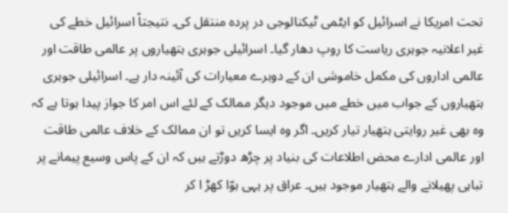تحت امریکا نے اسرائیل کو ایٹمی ٹیکنالوجی در پردہ منتقل کی۔ نتیجتاً اسرائیل خطے کی غیر اعلانیہ جوہری ریاست کا روپ دھار گیا۔ اسرائیلی جوہری ہتھیاروں پر عالمی طاقت اور عالمی اداروں کی مکمل خاموشی ان کے دوہرے معیارات کی آئینہ دار ہے۔ اسرائیلی جوہری ہتھیاروں کے جواب میں خطے میں موجود دیگر ممالک کے لئے اس امر کا جواز پیدا ہوتا ہے کہ وہ بھی غیر روایتی ہتھیار تیار کریں۔ اگر وہ ایسا کریں تو ان ممالک کے خلاف عالمی طاقت اور عالمی ادارے محض اطلاعات کی بنیاد پر چڑھ دوڑتے ہیں کہ ان کے پاس وسیع پیمانے پر تباہی پھیلانے والے ہتھیار موجود ہیں۔ عراق پر یہی ہوّا کھڑ ا کر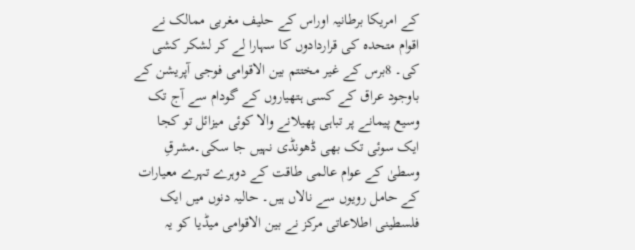کے امریکا برطانیہ اوراس کے حلیف مغربی ممالک نے اقوام متحدہ کی قراردادوں کا سہارا لے کر لشکر کشی کی۔ 8برس کے غیر مختتم بین الاقوامی فوجی آپریشن کے باوجود عراق کے کسی ہتھیاروں کے گودام سے آج تک وسیع پیمانے پر تباہی پھیلانے والا کوئی میزائل تو کجا ایک سوئی تک بھی ڈھونڈی نہیں جا سکی۔مشرقِ وسطیٰ کے عوام عالمی طاقت کے دوہرے تہرے معیارات کے حامل رویوں سے نالاں ہیں۔ حالیہ دنوں میں ایک فلسطینی اطلاعاتی مرکز نے بین الاقوامی میڈیا کو یہ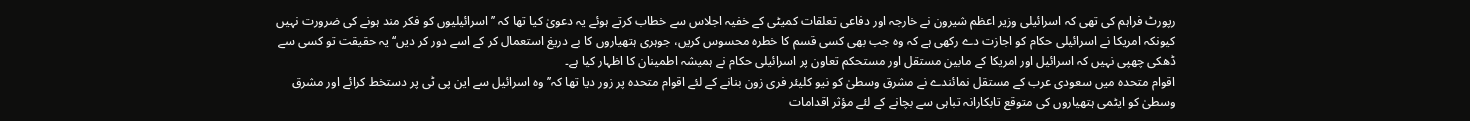رپورٹ فراہم کی تھی کہ اسرائیلی وزیر اعظم شیرون نے خارجہ اور دفاعی تعلقات کمیٹی کے خفیہ اجلاس سے خطاب کرتے ہوئے یہ دعویٰ کیا تھا کہ ’’اسرائیلیوں کو فکر مند ہونے کی ضرورت نہیں کیونکہ امریکا نے اسرائیلی حکام کو اجازت دے رکھی ہے کہ وہ جب بھی کسی قسم کا خطرہ محسوس کریں، جوہری ہتھیاروں کا بے دریغ استعمال کر کے اسے دور کر دیں‘‘ یہ حقیقت تو کسی سے ڈھکی چھپی نہیں کہ اسرائیل اور امریکا کے مابین مستقل اور مستحکم تعاون پر اسرائیلی حکام نے ہمیشہ اطمینان کا اظہار کیا ہے۔
اقوام متحدہ میں سعودی عرب کے مستقل نمائندے نے مشرق وسطیٰ کو نیو کلیئر فری زون بنانے کے لئے اقوام متحدہ پر زور دیا تھا کہ’’ وہ اسرائیل سے این پی ٹی پر دستخط کرائے اور مشرق وسطیٰ کو ایٹمی ہتھیاروں کی متوقع تابکارانہ تباہی سے بچانے کے لئے مؤثر اقدامات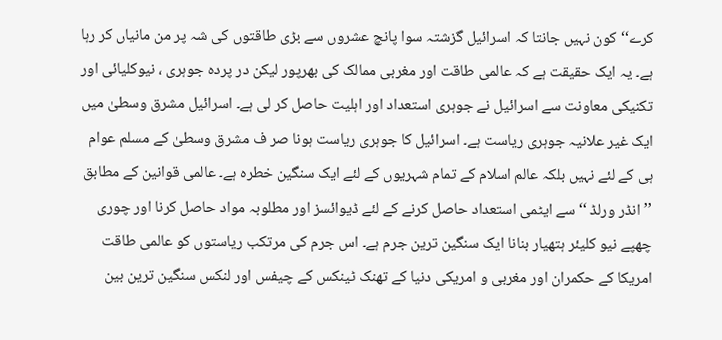کرے‘‘ کون نہیں جانتا کہ اسرائیل گزشتہ سوا پانچ عشروں سے بڑی طاقتوں کی شہ پر من مانیاں کر رہا ہے۔ یہ ایک حقیقت ہے کہ عالمی طاقت اور مغربی ممالک کی بھرپور لیکن در پردہ جوہری ، نیوکلیائی اور تکنیکی معاونت سے اسرائیل نے جوہری استعداد اور اہلیت حاصل کر لی ہے۔ اسرائیل مشرق وسطیٰ میں ایک غیر علانیہ جوہری ریاست ہے۔ اسرائیل کا جوہری ریاست ہونا صر ف مشرق وسطیٰ کے مسلم عوام ہی کے لئے نہیں بلکہ عالم اسلام کے تمام شہریوں کے لئے ایک سنگین خطرہ ہے۔ عالمی قوانین کے مطابق ’’انڈر ورلڈ ‘‘سے ایٹمی استعداد حاصل کرنے کے لئے ڈیوائسز اور مطلوبہ مواد حاصل کرنا اور چوری چھپے نیو کلیئر ہتھیار بنانا ایک سنگین ترین جرم ہے۔ اس جرم کی مرتکب ریاستوں کو عالمی طاقت امریکا کے حکمران اور مغربی و امریکی دنیا کے تھنک ٹینکس کے چیفس اور لنکس سنگین ترین بین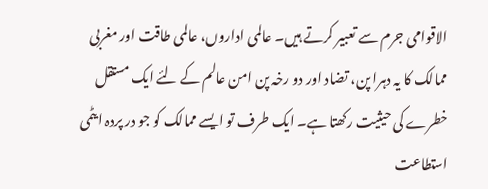الاقوامی جرم سے تعبیر کرتے ہیں۔ عالمی اداروں، عالمی طاقت اور مغربی ممالک کا یہ دہرا پن، تضاد اور دو رخہ پن امن عالم کے لئے ایک مستقل خطرے کی حیثیت رکھتا ہے۔ ایک طرف تو ایسے ممالک کو جو در پردہ ایٹمی استطاعت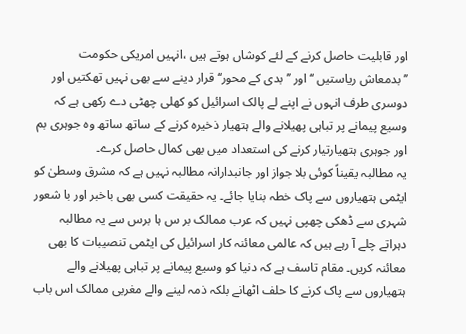اور قابلیت حاصل کرنے کے لئے کوشاں ہوتے ہیں ،انہیں امریکی حکومت ’’بدمعاش ریاستیں ‘‘اور ’’بدی کے محور‘‘ قرار دینے سے بھی نہیں تھکتیں اور دوسری طرف انہوں نے اپنے لے پالک اسرائیل کو کھلی چھٹی دے رکھی ہے کہ وسیع پیمانے پر تباہی پھیلانے والے ہتھیار ذخیرہ کرنے کے ساتھ ساتھ وہ جوہری بم اور جوہری ہتھیارتیار کرنے کی استعداد میں بھی کمال حاصل کرے۔
یہ مطالبہ یقیناً کوئی بلا جواز اور جانبدارانہ مطالبہ نہیں ہے کہ مشرق وسطیٰ کو ایٹمی ہتھیاروں سے پاک خطہ بنایا جائے۔ یہ حقیقت کسی بھی باخبر اور با شعور شہری سے ڈھکی چھپی نہیں کہ عرب ممالک بر س ہا برس سے یہ مطالبہ دہراتے چلے آ رہے ہیں کہ عالمی معائنہ کار اسرائیل کی ایٹمی تنصیبات کا بھی معائنہ کریں۔ مقام تاسف ہے کہ دنیا کو وسیع پیمانے پر تباہی پھیلانے والے ہتھیاروں سے پاک کرنے کا حلف اٹھانے بلکہ ذمہ لینے والے مغربی ممالک اس باب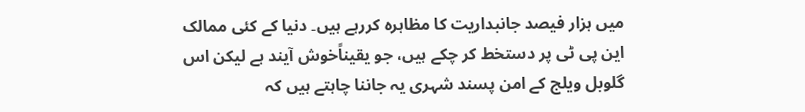میں ہزار فیصد جانبداریت کا مظاہرہ کررہے ہیں۔ دنیا کے کئی ممالک این پی ٹی پر دستخط کر چکے ہیں، جو یقیناًخوش آیند ہے لیکن اس گلوبل ویلج کے امن پسند شہری یہ جاننا چاہتے ہیں کہ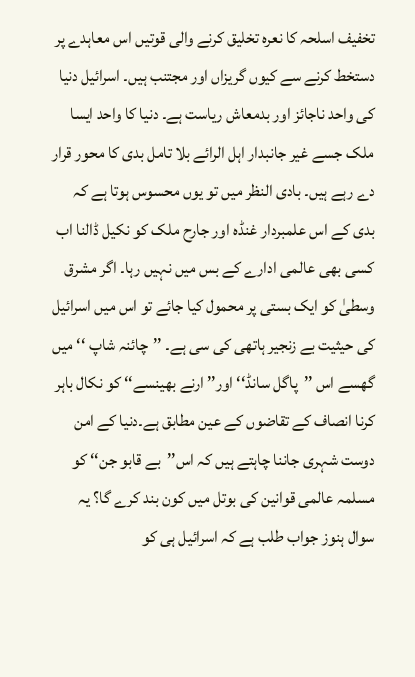تخفیف اسلحہ کا نعرہ تخلیق کرنے والی قوتیں اس معاہدے پر دستخط کرنے سے کیوں گریزاں اور مجتنب ہیں۔ اسرائیل دنیا کی واحد ناجائز اور بدمعاش ریاست ہے۔ دنیا کا واحد ایسا ملک جسے غیر جانبدار اہل الرائے بلا تامل بدی کا محور قرار دے رہے ہیں۔ بادی النظر میں تو یوں محسوس ہوتا ہے کہ بدی کے اس علمبردار غنڈہ اور جارح ملک کو نکیل ڈالنا اب کسی بھی عالمی ادارے کے بس میں نہیں رہا۔ اگر مشرق وسطیٰ کو ایک بستی پر محمول کیا جائے تو اس میں اسرائیل کی حیثیت بے زنجیر ہاتھی کی سی ہے۔ ’’چائنہ شاپ ‘‘ میں گھسے اس ’’پاگل سانڈ‘‘ اور’’ ارنے بھینسے‘‘ کو نکال باہر کرنا انصاف کے تقاضوں کے عین مطابق ہے۔دنیا کے امن دوست شہری جاننا چاہتے ہیں کہ اس’’بے قابو جن‘‘ کو مسلمہ عالمی قوانین کی بوتل میں کون بند کرے گا؟ یہ سوال ہنوز جواب طلب ہے کہ اسرائیل ہی کو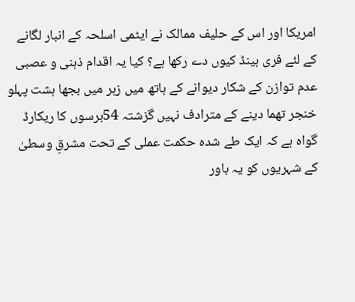امریکا اور اس کے حلیف ممالک نے ایٹمی اسلحہ کے انبار لگانے کے لئے فری ہینڈ کیوں دے رکھا ہے؟ کیا یہ اقدام ذہنی و عصبی عدم توازن کے شکار دیوانے کے ہاتھ میں زہر میں بجھا ہشت پہلو خنجر تھما دینے کے مترادف نہیں گزشتہ 54برسوں کا ریکارڈ گواہ ہے کہ ایک طے شدہ حکمت عملی کے تحت مشرقِ وسطیٰ کے شہریوں کو یہ باور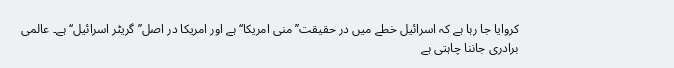کروایا جا رہا ہے کہ اسرائیل خطے میں در حقیقت’’ منی امریکا‘‘ ہے اور امریکا در اصل’’ گریٹر اسرائیل‘‘ ہے۔ عالمی برادری جاننا چاہتی ہے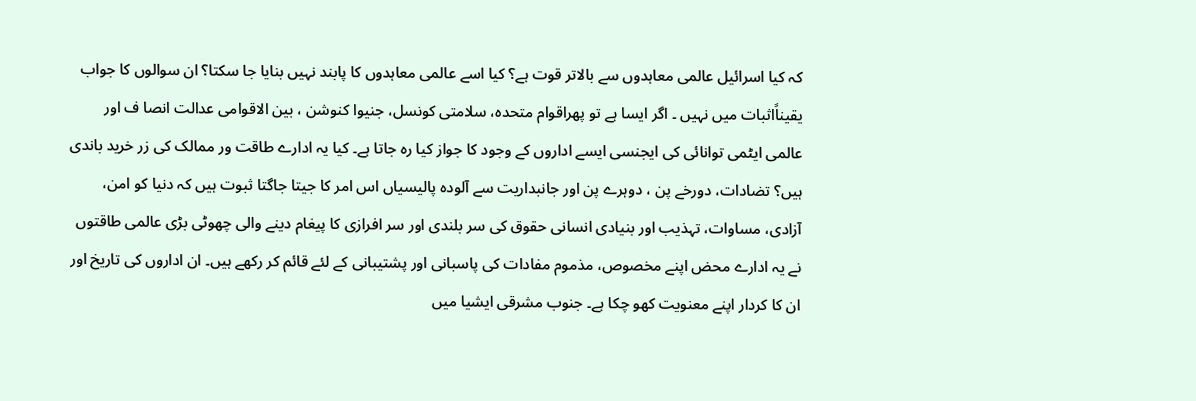کہ کیا اسرائیل عالمی معاہدوں سے بالاتر قوت ہے؟ کیا اسے عالمی معاہدوں کا پابند نہیں بنایا جا سکتا؟ ان سوالوں کا جواب یقیناًاثبات میں نہیں ۔ اگر ایسا ہے تو پھراقوام متحدہ، سلامتی کونسل، جنیوا کنوشن ، بین الاقوامی عدالت انصا ف اور عالمی ایٹمی توانائی کی ایجنسی ایسے اداروں کے وجود کا جواز کیا رہ جاتا ہے۔ کیا یہ ادارے طاقت ور ممالک کی زر خرید باندی ہیں؟ تضادات، دورخے پن ، دوہرے پن اور جانبداریت سے آلودہ پالیسیاں اس امر کا جیتا جاگتا ثبوت ہیں کہ دنیا کو امن، آزادی، مساوات، تہذیب اور بنیادی انسانی حقوق کی سر بلندی اور سر افرازی کا پیغام دینے والی چھوٹی بڑی عالمی طاقتوں نے یہ ادارے محض اپنے مخصوص، مذموم مفادات کی پاسبانی اور پشتیبانی کے لئے قائم کر رکھے ہیں۔ ان اداروں کی تاریخ اور ان کا کردار اپنے معنویت کھو چکا ہے۔ جنوب مشرقی ایشیا میں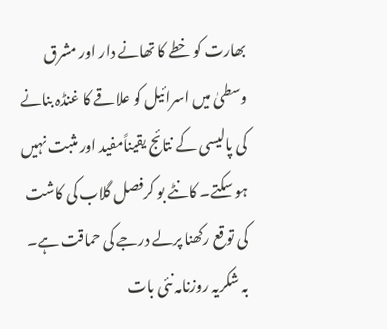بھارت کو خطے کا تھانے دار اور مشرق وسطیٰ میں اسرائیل کو علاقے کا غنڈہ بنانے کی پالیسی کے نتائج یقیناًمفید اور مثبت نہیں ہو سکتے۔ کانٹے بو کرفصل گلاب کی کاشت کی توقع رکھنا پرلے درجے کی حماقت ہے۔
بہ شکریہ روزنامہ نئی بات